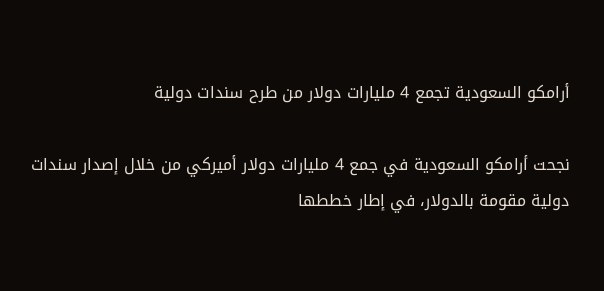أرامكو السعودية تجمع 4 مليارات دولار من طرح سندات دولية

نجحت أرامكو السعودية في جمع 4 مليارات دولار أميركي من خلال إصدار سندات دولية مقومة بالدولار، في إطار خططها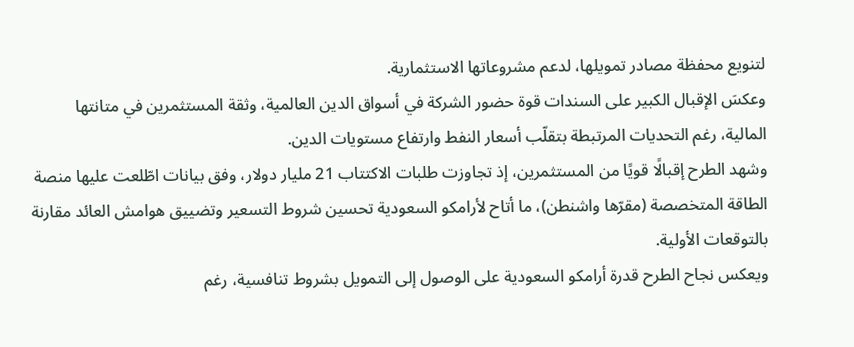لتنويع محفظة مصادر تمويلها، لدعم مشروعاتها الاستثمارية.
وعكسَ الإقبال الكبير على السندات قوة حضور الشركة في أسواق الدين العالمية، وثقة المستثمرين في متانتها المالية، رغم التحديات المرتبطة بتقلّب أسعار النفط وارتفاع مستويات الدين.
وشهد الطرح إقبالًا قويًا من المستثمرين، إذ تجاوزت طلبات الاكتتاب 21 مليار دولار، وفق بيانات اطّلعت عليها منصة الطاقة المتخصصة (مقرّها واشنطن)، ما أتاح لأرامكو السعودية تحسين شروط التسعير وتضييق هوامش العائد مقارنة بالتوقعات الأولية.
ويعكس نجاح الطرح قدرة أرامكو السعودية على الوصول إلى التمويل بشروط تنافسية، رغم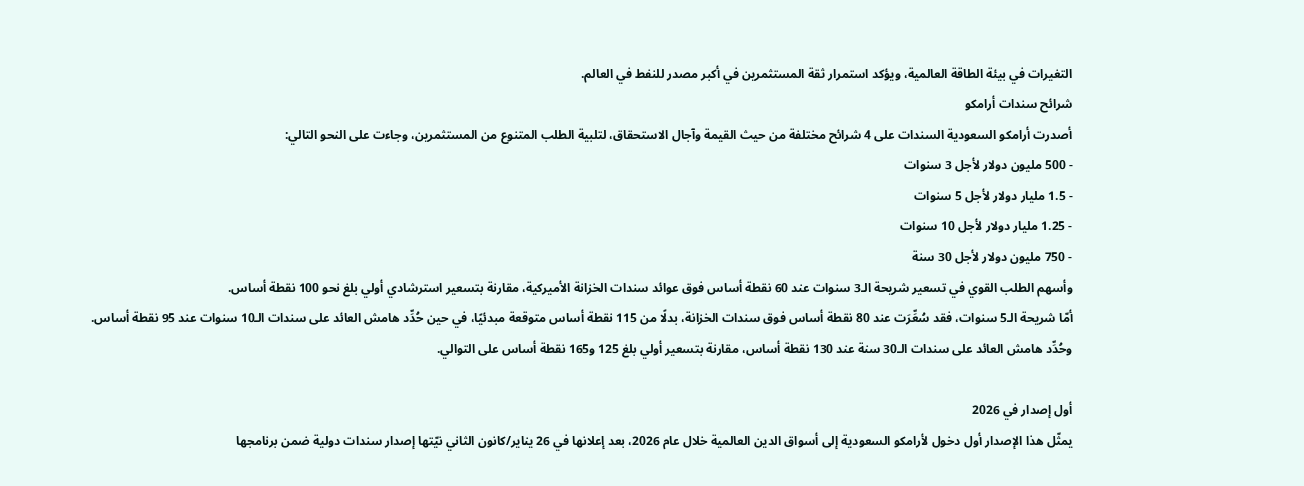التغيرات في بيئة الطاقة العالمية، ويؤكد استمرار ثقة المستثمرين في أكبر مصدر للنفط في العالم.
شرائح سندات أرامكو
أصدرت أرامكو السعودية السندات على 4 شرائح مختلفة من حيث القيمة وآجال الاستحقاق، لتلبية الطلب المتنوع من المستثمرين، وجاءت على النحو التالي:
- 500 مليون دولار لأجل 3 سنوات
- 1.5 مليار دولار لأجل 5 سنوات
- 1.25 مليار دولار لأجل 10 سنوات
- 750 مليون دولار لأجل 30 سنة
وأسهم الطلب القوي في تسعير شريحة الـ3 سنوات عند 60 نقطة أساس فوق عوائد سندات الخزانة الأميركية، مقارنة بتسعير استرشادي أولي بلغ نحو 100 نقطة أساس.
أمّا شريحة الـ5 سنوات، فقد سُعِّرَت عند 80 نقطة أساس فوق سندات الخزانة، بدلًا من 115 نقطة أساس متوقعة مبدئيًا، في حين حُدِّد هامش العائد على سندات الـ10 سنوات عند 95 نقطة أساس.
وحُدِّد هامش العائد على سندات الـ30 سنة عند 130 نقطة أساس، مقارنة بتسعير أولي بلغ 125 و165 نقطة أساس على التوالي.

أول إصدار في 2026
يمثّل هذا الإصدار أول دخول لأرامكو السعودية إلى أسواق الدين العالمية خلال عام 2026، بعد إعلانها في 26 يناير/كانون الثاني نيّتها إصدار سندات دولية ضمن برنامجها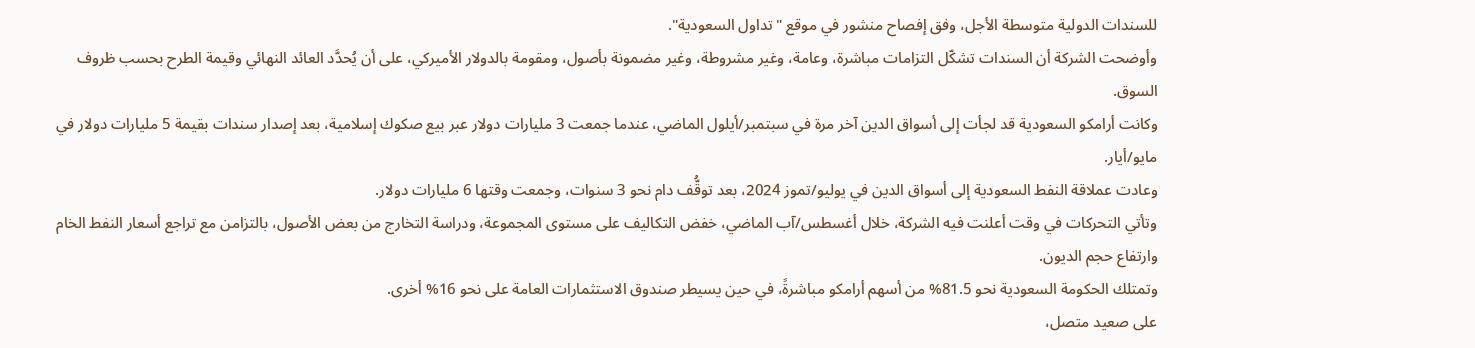للسندات الدولية متوسطة الأجل، وفق إفصاح منشور في موقع "تداول السعودية".
وأوضحت الشركة أن السندات تشكّل التزامات مباشرة، وعامة، وغير مشروطة، وغير مضمونة بأصول، ومقومة بالدولار الأميركي، على أن يُحدَّد العائد النهائي وقيمة الطرح بحسب ظروف السوق.
وكانت أرامكو السعودية قد لجأت إلى أسواق الدين آخر مرة في سبتمبر/أيلول الماضي، عندما جمعت 3 مليارات دولار عبر بيع صكوك إسلامية، بعد إصدار سندات بقيمة 5 مليارات دولار في مايو/أيار.
وعادت عملاقة النفط السعودية إلى أسواق الدين في يوليو/تموز 2024، بعد توقُّف دام نحو 3 سنوات، وجمعت وقتها 6 مليارات دولار.
وتأتي التحركات في وقت أعلنت فيه الشركة، خلال أغسطس/آب الماضي، خفض التكاليف على مستوى المجموعة، ودراسة التخارج من بعض الأصول، بالتزامن مع تراجع أسعار النفط الخام وارتفاع حجم الديون.
وتمتلك الحكومة السعودية نحو 81.5% من أسهم أرامكو مباشرةً، في حين يسيطر صندوق الاستثمارات العامة على نحو 16% أخرى.
على صعيد متصل،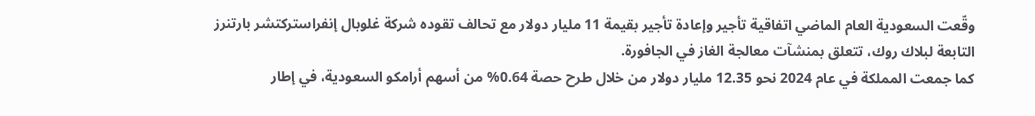وقّعت السعودية العام الماضي اتفاقية تأجير وإعادة تأجير بقيمة 11 مليار دولار مع تحالف تقوده شركة غلوبال إنفراستركتشر بارتنرز التابعة لبلاك روك، تتعلق بمنشآت معالجة الغاز في الجافورة.
كما جمعت المملكة في عام 2024 نحو 12.35 مليار دولار من خلال طرح حصة 0.64% من أسهم أرامكو السعودية، في إطار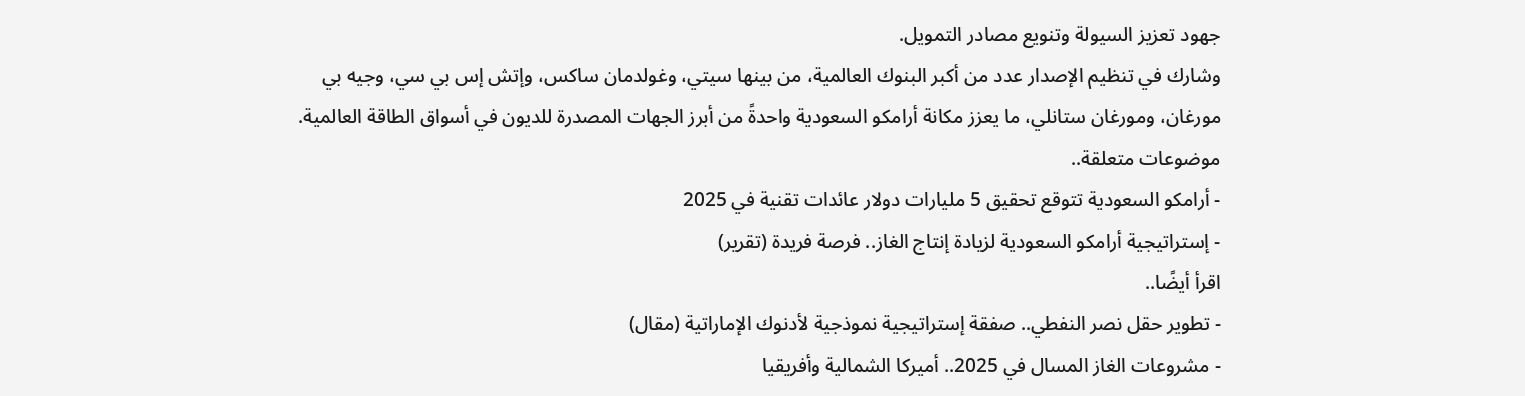جهود تعزيز السيولة وتنويع مصادر التمويل.
وشارك في تنظيم الإصدار عدد من أكبر البنوك العالمية، من بينها سيتي، وغولدمان ساكس، وإتش إس بي سي، وجيه بي مورغان، ومورغان ستانلي، ما يعزز مكانة أرامكو السعودية واحدةً من أبرز الجهات المصدرة للديون في أسواق الطاقة العالمية.
موضوعات متعلقة..
- أرامكو السعودية تتوقع تحقيق 5 مليارات دولار عائدات تقنية في 2025
- إستراتيجية أرامكو السعودية لزيادة إنتاج الغاز.. فرصة فريدة (تقرير)
اقرأ أيضًا..
- تطوير حقل نصر النفطي.. صفقة إستراتيجية نموذجية لأدنوك الإماراتية (مقال)
- مشروعات الغاز المسال في 2025.. أميركا الشمالية وأفريقيا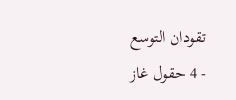تقودان التوسع
- 4 حقول غاز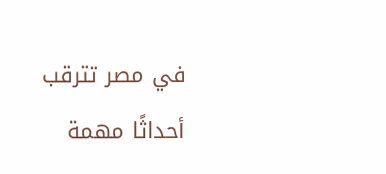في مصر تترقب أحداثًا مهمة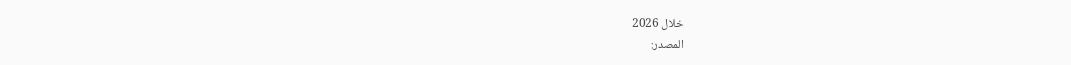خلال 2026
المصدر: